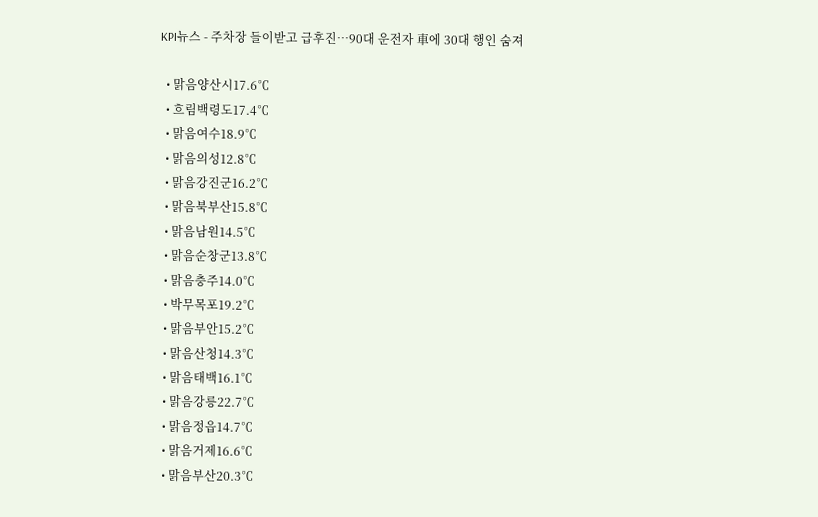KPI뉴스 - 주차장 들이받고 급후진…90대 운전자 車에 30대 행인 숨져

  • 맑음양산시17.6℃
  • 흐림백령도17.4℃
  • 맑음여수18.9℃
  • 맑음의성12.8℃
  • 맑음강진군16.2℃
  • 맑음북부산15.8℃
  • 맑음남원14.5℃
  • 맑음순창군13.8℃
  • 맑음충주14.0℃
  • 박무목포19.2℃
  • 맑음부안15.2℃
  • 맑음산청14.3℃
  • 맑음태백16.1℃
  • 맑음강릉22.7℃
  • 맑음정읍14.7℃
  • 맑음거제16.6℃
  • 맑음부산20.3℃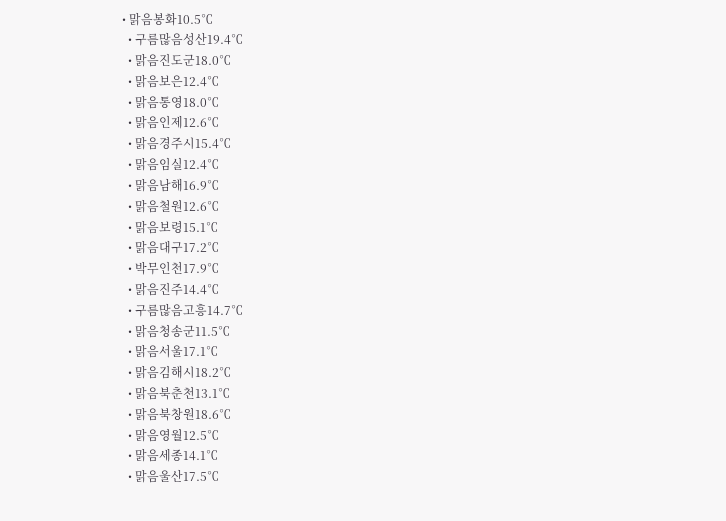• 맑음봉화10.5℃
  • 구름많음성산19.4℃
  • 맑음진도군18.0℃
  • 맑음보은12.4℃
  • 맑음통영18.0℃
  • 맑음인제12.6℃
  • 맑음경주시15.4℃
  • 맑음임실12.4℃
  • 맑음남해16.9℃
  • 맑음철원12.6℃
  • 맑음보령15.1℃
  • 맑음대구17.2℃
  • 박무인천17.9℃
  • 맑음진주14.4℃
  • 구름많음고흥14.7℃
  • 맑음청송군11.5℃
  • 맑음서울17.1℃
  • 맑음김해시18.2℃
  • 맑음북춘천13.1℃
  • 맑음북창원18.6℃
  • 맑음영월12.5℃
  • 맑음세종14.1℃
  • 맑음울산17.5℃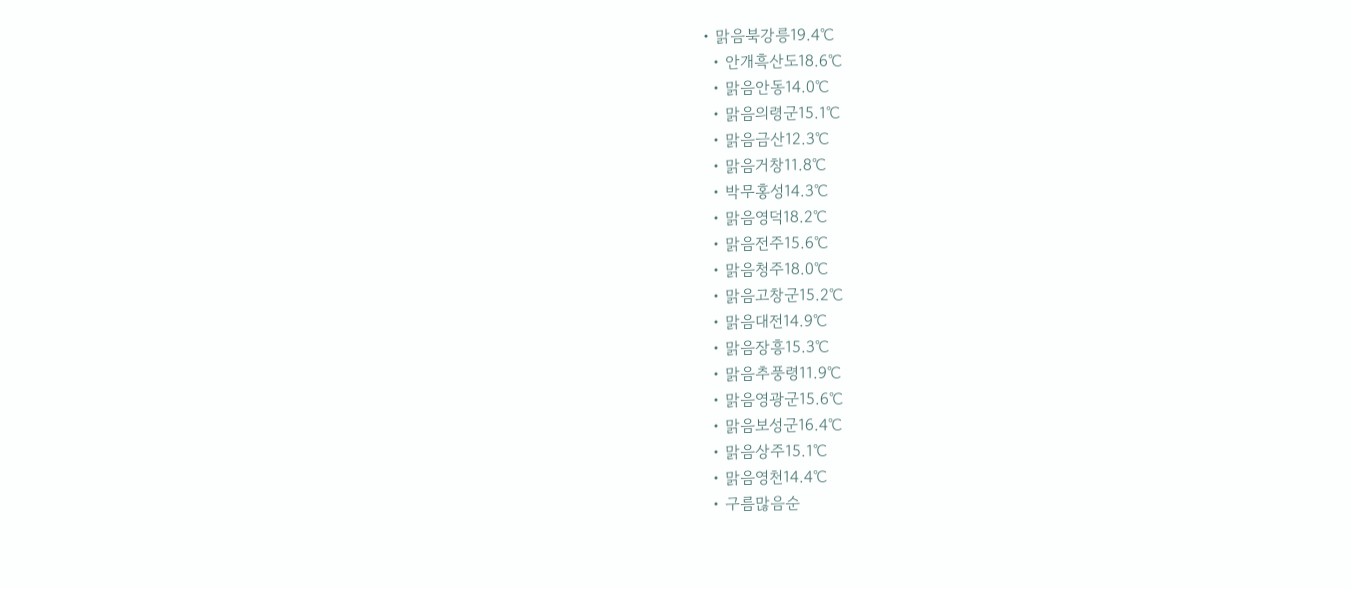• 맑음북강릉19.4℃
  • 안개흑산도18.6℃
  • 맑음안동14.0℃
  • 맑음의령군15.1℃
  • 맑음금산12.3℃
  • 맑음거창11.8℃
  • 박무홍성14.3℃
  • 맑음영덕18.2℃
  • 맑음전주15.6℃
  • 맑음청주18.0℃
  • 맑음고창군15.2℃
  • 맑음대전14.9℃
  • 맑음장흥15.3℃
  • 맑음추풍령11.9℃
  • 맑음영광군15.6℃
  • 맑음보성군16.4℃
  • 맑음상주15.1℃
  • 맑음영천14.4℃
  • 구름많음순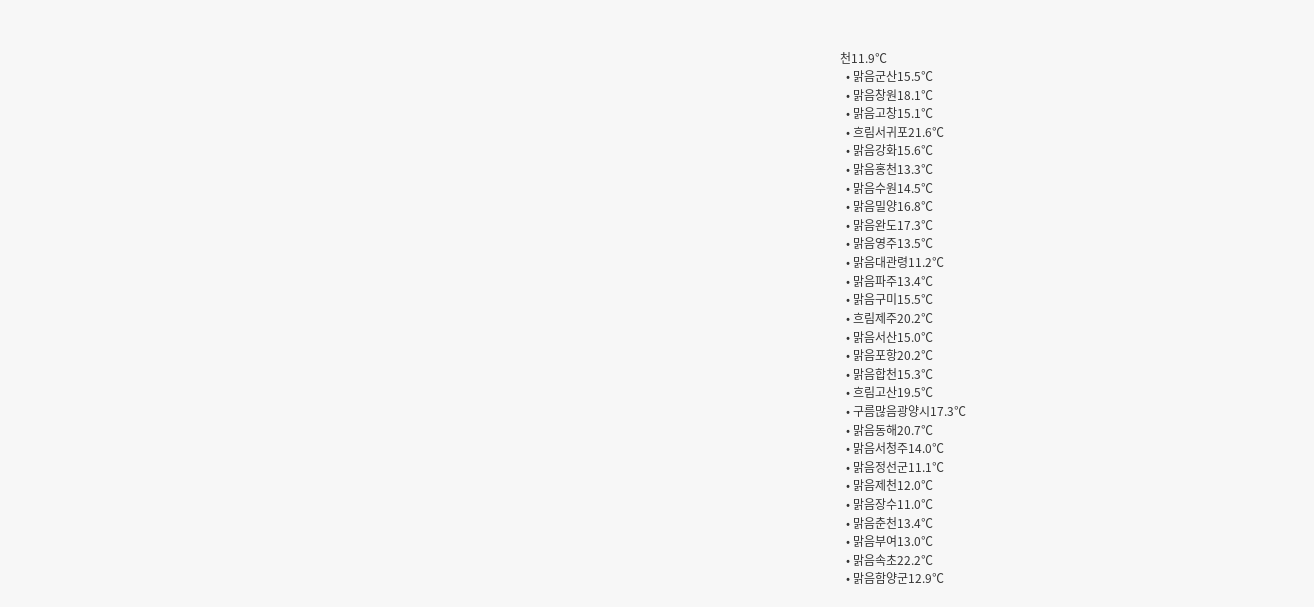천11.9℃
  • 맑음군산15.5℃
  • 맑음창원18.1℃
  • 맑음고창15.1℃
  • 흐림서귀포21.6℃
  • 맑음강화15.6℃
  • 맑음홍천13.3℃
  • 맑음수원14.5℃
  • 맑음밀양16.8℃
  • 맑음완도17.3℃
  • 맑음영주13.5℃
  • 맑음대관령11.2℃
  • 맑음파주13.4℃
  • 맑음구미15.5℃
  • 흐림제주20.2℃
  • 맑음서산15.0℃
  • 맑음포항20.2℃
  • 맑음합천15.3℃
  • 흐림고산19.5℃
  • 구름많음광양시17.3℃
  • 맑음동해20.7℃
  • 맑음서청주14.0℃
  • 맑음정선군11.1℃
  • 맑음제천12.0℃
  • 맑음장수11.0℃
  • 맑음춘천13.4℃
  • 맑음부여13.0℃
  • 맑음속초22.2℃
  • 맑음함양군12.9℃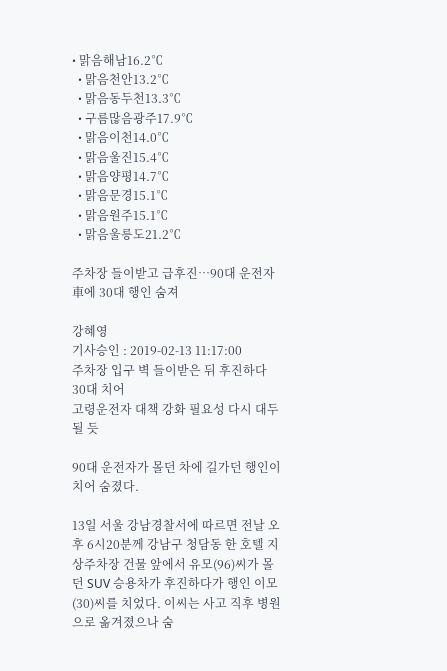• 맑음해남16.2℃
  • 맑음천안13.2℃
  • 맑음동두천13.3℃
  • 구름많음광주17.9℃
  • 맑음이천14.0℃
  • 맑음울진15.4℃
  • 맑음양평14.7℃
  • 맑음문경15.1℃
  • 맑음원주15.1℃
  • 맑음울릉도21.2℃

주차장 들이받고 급후진…90대 운전자 車에 30대 행인 숨져

강혜영
기사승인 : 2019-02-13 11:17:00
주차장 입구 벽 들이받은 뒤 후진하다 30대 치어
고령운전자 대책 강화 필요성 다시 대두될 듯

90대 운전자가 몰던 차에 길가던 행인이 치어 숨졌다.

13일 서울 강남경찰서에 따르면 전날 오후 6시20분께 강남구 청담동 한 호텔 지상주차장 건물 앞에서 유모(96)씨가 몰던 SUV 승용차가 후진하다가 행인 이모(30)씨를 치었다. 이씨는 사고 직후 병원으로 옮겨졌으나 숨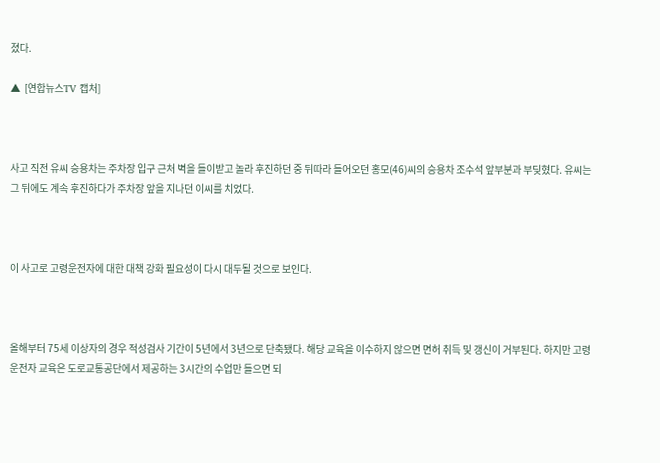졌다.

▲  [연합뉴스TV 캡처]



사고 직전 유씨 승용차는 주차장 입구 근처 벽을 들이받고 놀라 후진하던 중 뒤따라 들어오던 홍모(46)씨의 승용차 조수석 앞부분과 부딪혔다. 유씨는 그 뒤에도 계속 후진하다가 주차장 앞을 지나던 이씨를 치었다.



이 사고로 고령운전자에 대한 대책 강화 필요성이 다시 대두될 것으로 보인다.



올해부터 75세 이상자의 경우 적성검사 기간이 5년에서 3년으로 단축됐다. 해당 교육을 이수하지 않으면 면허 취득 및 갱신이 거부된다. 하지만 고령운전자 교육은 도로교통공단에서 제공하는 3시간의 수업만 들으면 되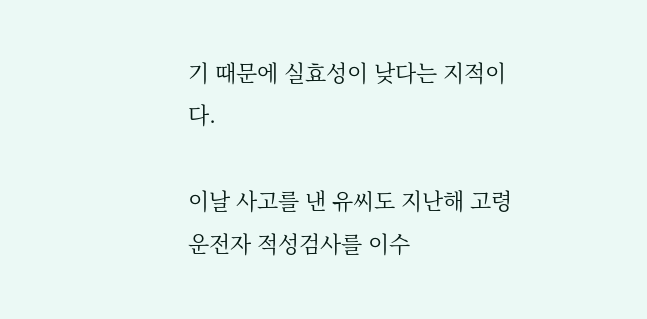기 때문에 실효성이 낮다는 지적이다.

이날 사고를 낸 유씨도 지난해 고령 운전자 적성검사를 이수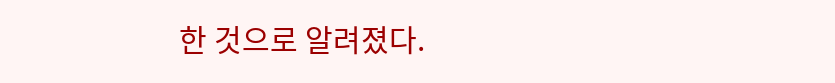한 것으로 알려졌다.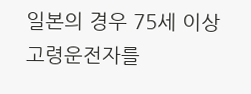일본의 경우 75세 이상 고령운전자를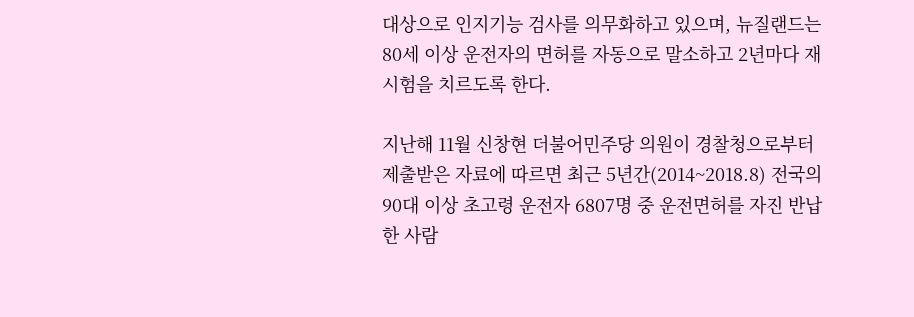대상으로 인지기능 검사를 의무화하고 있으며, 뉴질랜드는 80세 이상 운전자의 면허를 자동으로 말소하고 2년마다 재시험을 치르도록 한다.

지난해 11월 신창현 더불어민주당 의원이 경찰청으로부터 제출받은 자료에 따르면 최근 5년간(2014~2018.8) 전국의 90대 이상 초고령 운전자 6807명 중 운전면허를 자진 반납한 사람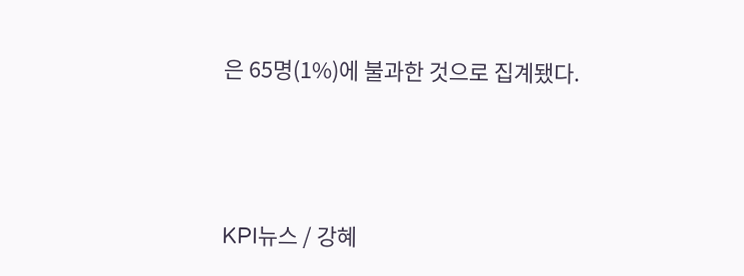은 65명(1%)에 불과한 것으로 집계됐다.



KPI뉴스 / 강혜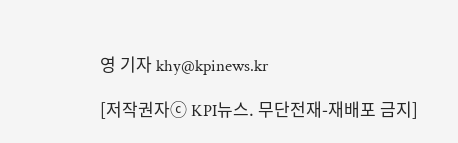영 기자 khy@kpinews.kr

[저작권자ⓒ KPI뉴스. 무단전재-재배포 금지]